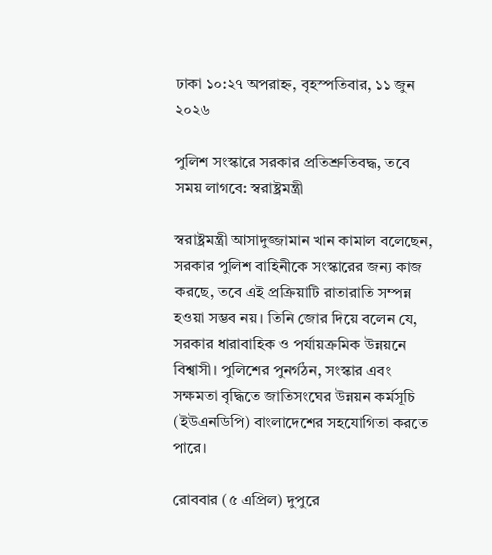ঢাকা ১০:২৭ অপরাহ্ন, বৃহস্পতিবার, ১১ জুন ২০২৬

পুলিশ সংস্কারে সরকার প্রতিশ্রুতিবদ্ধ, তবে সময় লাগবে: স্বরাষ্ট্রমন্ত্রী

স্বরাষ্ট্রমন্ত্রী আসাদুজ্জামান খান কামাল বলেছেন, সরকার পুলিশ বাহিনীকে সংস্কারের জন্য কাজ করছে, তবে এই প্রক্রিয়াটি রাতারাতি সম্পন্ন হওয়া সম্ভব নয়। তিনি জোর দিয়ে বলেন যে, সরকার ধারাবাহিক ও পর্যায়ক্রমিক উন্নয়নে বিশ্বাসী। পুলিশের পুনর্গঠন, সংস্কার এবং সক্ষমতা বৃদ্ধিতে জাতিসংঘের উন্নয়ন কর্মসূচি (ইউএনডিপি) বাংলাদেশের সহযোগিতা করতে পারে।

রোববার (৫ এপ্রিল) দুপুরে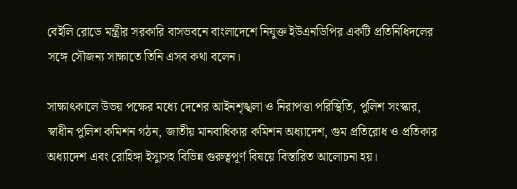বেইলি রোডে মন্ত্রীর সরকারি বাসভবনে বাংলাদেশে নিযুক্ত ইউএনডিপির একটি প্রতিনিধিদলের সঙ্গে সৌজন্য সাক্ষাতে তিনি এসব কথা বলেন।

সাক্ষাৎকালে উভয় পক্ষের মধ্যে দেশের আইনশৃঙ্খলা ও নিরাপত্তা পরিস্থিতি, পুলিশ সংস্কার, স্বাধীন পুলিশ কমিশন গঠন, জাতীয় মানবাধিকার কমিশন অধ্যাদেশ, গুম প্রতিরোধ ও প্রতিকার অধ্যাদেশ এবং রোহিঙ্গা ইস্যুসহ বিভিন্ন গুরুত্বপূর্ণ বিষয়ে বিস্তারিত আলোচনা হয়।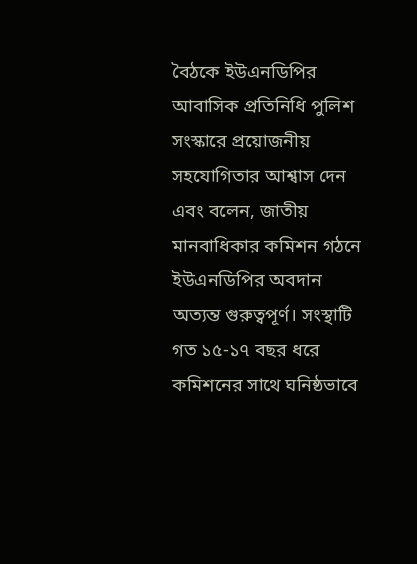বৈঠকে ইউএনডিপির আবাসিক প্রতিনিধি পুলিশ সংস্কারে প্রয়োজনীয় সহযোগিতার আশ্বাস দেন এবং বলেন, জাতীয় মানবাধিকার কমিশন গঠনে ইউএনডিপির অবদান অত্যন্ত গুরুত্বপূর্ণ। সংস্থাটি গত ১৫-১৭ বছর ধরে কমিশনের সাথে ঘনিষ্ঠভাবে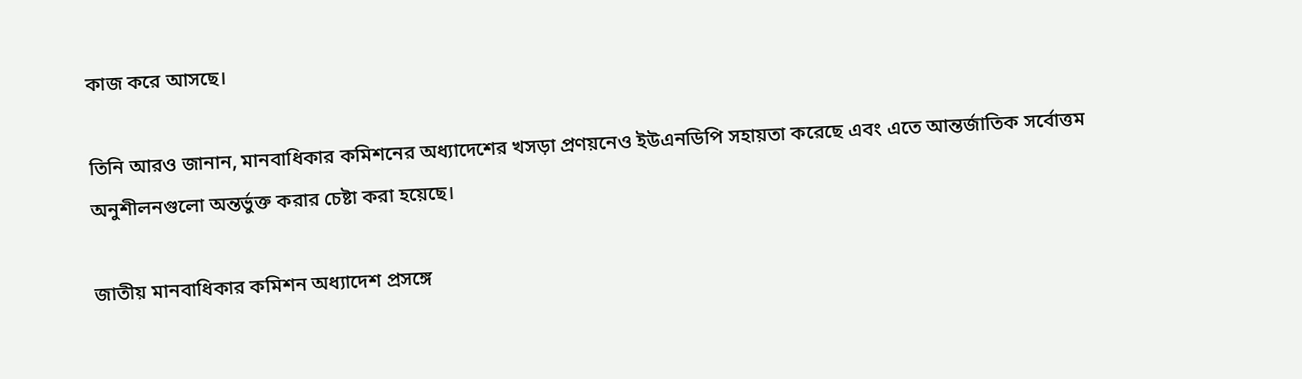কাজ করে আসছে।

তিনি আরও জানান, মানবাধিকার কমিশনের অধ্যাদেশের খসড়া প্রণয়নেও ইউএনডিপি সহায়তা করেছে এবং এতে আন্তর্জাতিক সর্বোত্তম অনুশীলনগুলো অন্তর্ভুক্ত করার চেষ্টা করা হয়েছে।

জাতীয় মানবাধিকার কমিশন অধ্যাদেশ প্রসঙ্গে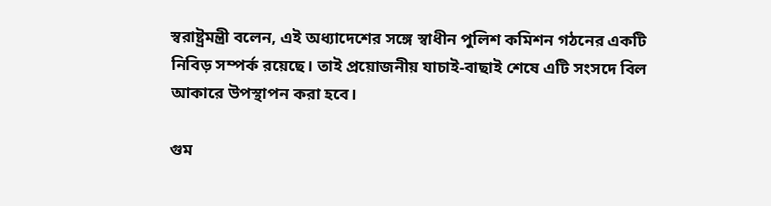স্বরাষ্ট্রমন্ত্রী বলেন, এই অধ্যাদেশের সঙ্গে স্বাধীন পুলিশ কমিশন গঠনের একটি নিবিড় সম্পর্ক রয়েছে। তাই প্রয়োজনীয় যাচাই-বাছাই শেষে এটি সংসদে বিল আকারে উপস্থাপন করা হবে।

গুম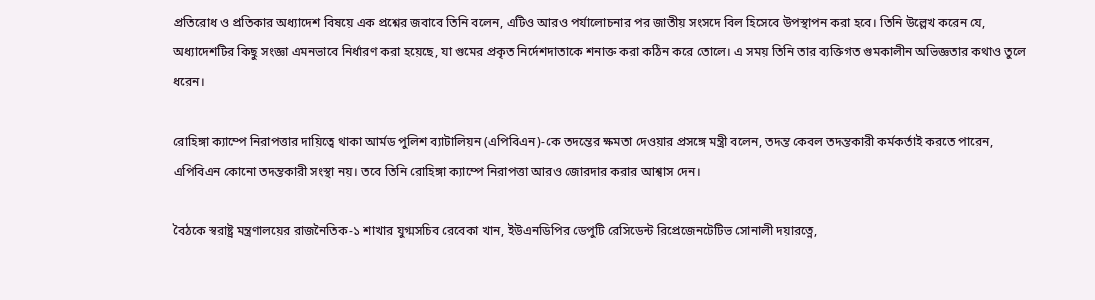প্রতিরোধ ও প্রতিকার অধ্যাদেশ বিষয়ে এক প্রশ্নের জবাবে তিনি বলেন, এটিও আরও পর্যালোচনার পর জাতীয় সংসদে বিল হিসেবে উপস্থাপন করা হবে। তিনি উল্লেখ করেন যে, অধ্যাদেশটির কিছু সংজ্ঞা এমনভাবে নির্ধারণ করা হয়েছে, যা গুমের প্রকৃত নির্দেশদাতাকে শনাক্ত করা কঠিন করে তোলে। এ সময় তিনি তার ব্যক্তিগত গুমকালীন অভিজ্ঞতার কথাও তুলে ধরেন।

রোহিঙ্গা ক্যাম্পে নিরাপত্তার দায়িত্বে থাকা আর্মড পুলিশ ব্যাটালিয়ন (এপিবিএন)-কে তদন্তের ক্ষমতা দেওয়ার প্রসঙ্গে মন্ত্রী বলেন, তদন্ত কেবল তদন্তকারী কর্মকর্তাই করতে পারেন, এপিবিএন কোনো তদন্তকারী সংস্থা নয়। তবে তিনি রোহিঙ্গা ক্যাম্পে নিরাপত্তা আরও জোরদার করার আশ্বাস দেন।

বৈঠকে স্বরাষ্ট্র মন্ত্রণালয়ের রাজনৈতিক-১ শাখার যুগ্মসচিব রেবেকা খান, ইউএনডিপির ডেপুটি রেসিডেন্ট রিপ্রেজেনটেটিভ সোনালী দয়ারত্নে,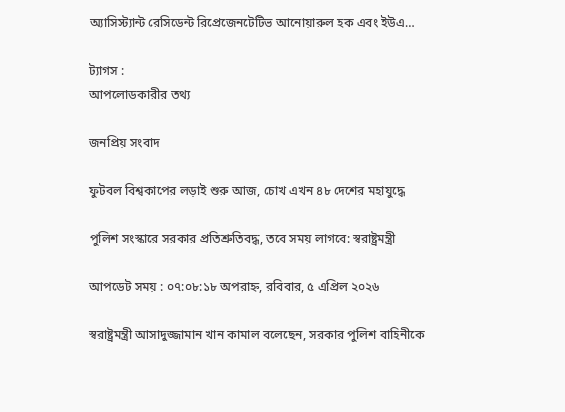অ্যাসিস্ট্যান্ট রেসিডেন্ট রিপ্রেজেনটেটিভ আনোয়ারুল হক এবং ইউএ…

ট্যাগস :
আপলোডকারীর তথ্য

জনপ্রিয় সংবাদ

ফুটবল বিশ্বকাপের লড়াই শুরু আজ, চোখ এখন ৪৮ দেশের মহাযুদ্ধে

পুলিশ সংস্কারে সরকার প্রতিশ্রুতিবদ্ধ, তবে সময় লাগবে: স্বরাষ্ট্রমন্ত্রী

আপডেট সময় : ০৭:০৮:১৮ অপরাহ্ন, রবিবার, ৫ এপ্রিল ২০২৬

স্বরাষ্ট্রমন্ত্রী আসাদুজ্জামান খান কামাল বলেছেন, সরকার পুলিশ বাহিনীকে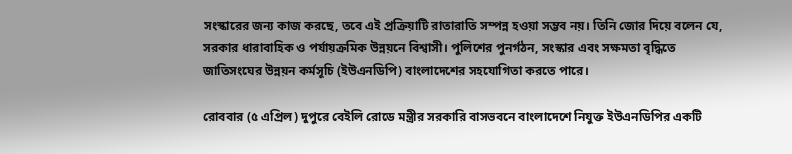সংস্কারের জন্য কাজ করছে, তবে এই প্রক্রিয়াটি রাতারাতি সম্পন্ন হওয়া সম্ভব নয়। তিনি জোর দিয়ে বলেন যে, সরকার ধারাবাহিক ও পর্যায়ক্রমিক উন্নয়নে বিশ্বাসী। পুলিশের পুনর্গঠন, সংস্কার এবং সক্ষমতা বৃদ্ধিতে জাতিসংঘের উন্নয়ন কর্মসূচি (ইউএনডিপি) বাংলাদেশের সহযোগিতা করতে পারে।

রোববার (৫ এপ্রিল) দুপুরে বেইলি রোডে মন্ত্রীর সরকারি বাসভবনে বাংলাদেশে নিযুক্ত ইউএনডিপির একটি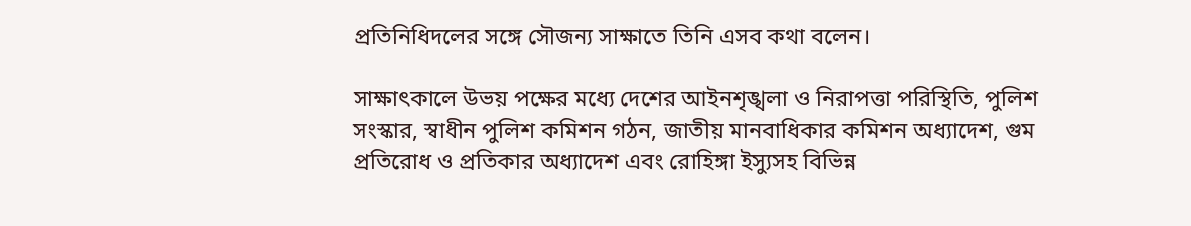প্রতিনিধিদলের সঙ্গে সৌজন্য সাক্ষাতে তিনি এসব কথা বলেন।

সাক্ষাৎকালে উভয় পক্ষের মধ্যে দেশের আইনশৃঙ্খলা ও নিরাপত্তা পরিস্থিতি, পুলিশ সংস্কার, স্বাধীন পুলিশ কমিশন গঠন, জাতীয় মানবাধিকার কমিশন অধ্যাদেশ, গুম প্রতিরোধ ও প্রতিকার অধ্যাদেশ এবং রোহিঙ্গা ইস্যুসহ বিভিন্ন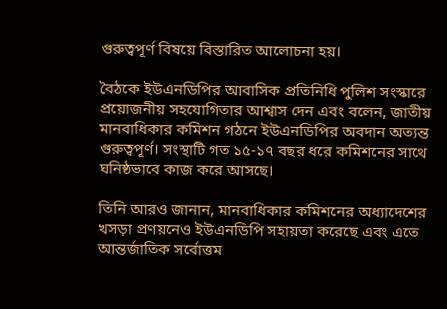গুরুত্বপূর্ণ বিষয়ে বিস্তারিত আলোচনা হয়।

বৈঠকে ইউএনডিপির আবাসিক প্রতিনিধি পুলিশ সংস্কারে প্রয়োজনীয় সহযোগিতার আশ্বাস দেন এবং বলেন, জাতীয় মানবাধিকার কমিশন গঠনে ইউএনডিপির অবদান অত্যন্ত গুরুত্বপূর্ণ। সংস্থাটি গত ১৫-১৭ বছর ধরে কমিশনের সাথে ঘনিষ্ঠভাবে কাজ করে আসছে।

তিনি আরও জানান, মানবাধিকার কমিশনের অধ্যাদেশের খসড়া প্রণয়নেও ইউএনডিপি সহায়তা করেছে এবং এতে আন্তর্জাতিক সর্বোত্তম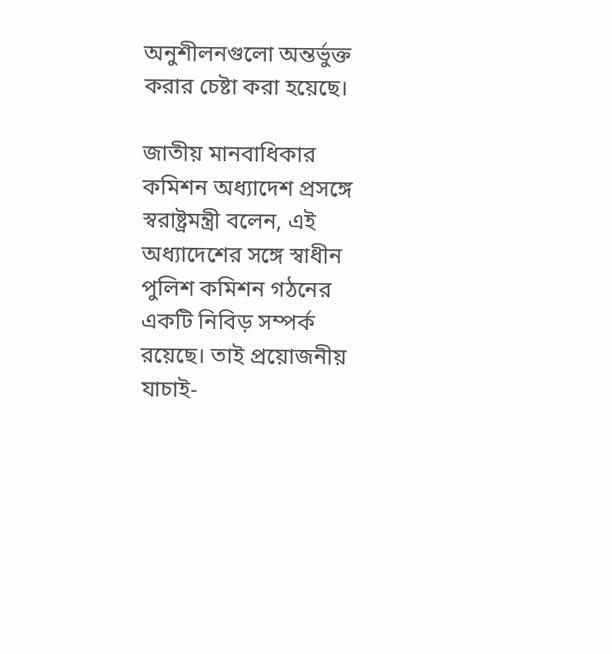অনুশীলনগুলো অন্তর্ভুক্ত করার চেষ্টা করা হয়েছে।

জাতীয় মানবাধিকার কমিশন অধ্যাদেশ প্রসঙ্গে স্বরাষ্ট্রমন্ত্রী বলেন, এই অধ্যাদেশের সঙ্গে স্বাধীন পুলিশ কমিশন গঠনের একটি নিবিড় সম্পর্ক রয়েছে। তাই প্রয়োজনীয় যাচাই-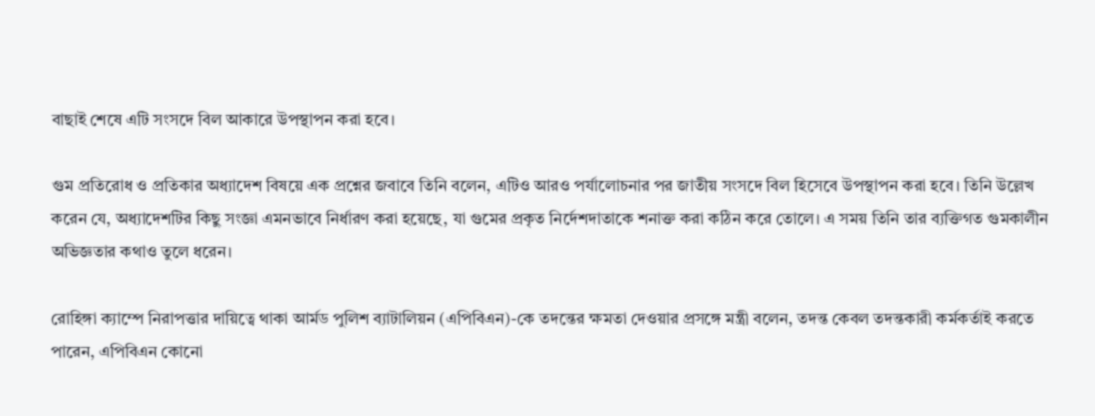বাছাই শেষে এটি সংসদে বিল আকারে উপস্থাপন করা হবে।

গুম প্রতিরোধ ও প্রতিকার অধ্যাদেশ বিষয়ে এক প্রশ্নের জবাবে তিনি বলেন, এটিও আরও পর্যালোচনার পর জাতীয় সংসদে বিল হিসেবে উপস্থাপন করা হবে। তিনি উল্লেখ করেন যে, অধ্যাদেশটির কিছু সংজ্ঞা এমনভাবে নির্ধারণ করা হয়েছে, যা গুমের প্রকৃত নির্দেশদাতাকে শনাক্ত করা কঠিন করে তোলে। এ সময় তিনি তার ব্যক্তিগত গুমকালীন অভিজ্ঞতার কথাও তুলে ধরেন।

রোহিঙ্গা ক্যাম্পে নিরাপত্তার দায়িত্বে থাকা আর্মড পুলিশ ব্যাটালিয়ন (এপিবিএন)-কে তদন্তের ক্ষমতা দেওয়ার প্রসঙ্গে মন্ত্রী বলেন, তদন্ত কেবল তদন্তকারী কর্মকর্তাই করতে পারেন, এপিবিএন কোনো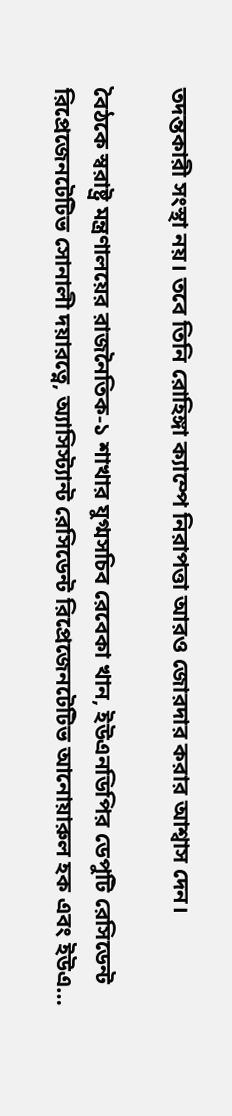তদন্তকারী সংস্থা নয়। তবে তিনি রোহিঙ্গা ক্যাম্পে নিরাপত্তা আরও জোরদার করার আশ্বাস দেন।

বৈঠকে স্বরাষ্ট্র মন্ত্রণালয়ের রাজনৈতিক-১ শাখার যুগ্মসচিব রেবেকা খান, ইউএনডিপির ডেপুটি রেসিডেন্ট রিপ্রেজেনটেটিভ সোনালী দয়ারত্নে, অ্যাসিস্ট্যান্ট রেসিডেন্ট রিপ্রেজেনটেটিভ আনোয়ারুল হক এবং ইউএ…